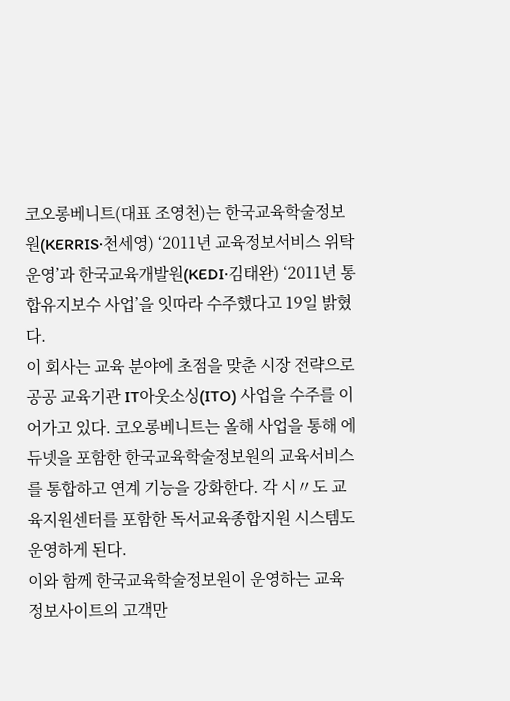코오롱베니트(대표 조영천)는 한국교육학술정보원(KERRIS·천세영) ‘2011년 교육정보서비스 위탁운영’과 한국교육개발원(KEDI·김태완) ‘2011년 통합유지보수 사업’을 잇따라 수주했다고 19일 밝혔다.
이 회사는 교육 분야에 초점을 맞춘 시장 전략으로 공공 교육기관 IT아웃소싱(ITO) 사업을 수주를 이어가고 있다. 코오롱베니트는 올해 사업을 통해 에듀넷을 포함한 한국교육학술정보원의 교육서비스를 통합하고 연계 기능을 강화한다. 각 시〃도 교육지원센터를 포함한 독서교육종합지원 시스템도 운영하게 된다.
이와 함께 한국교육학술정보원이 운영하는 교육정보사이트의 고객만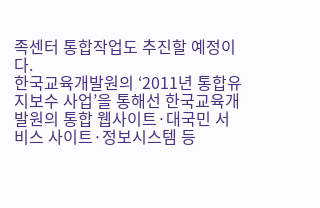족센터 통합작업도 추진할 예정이다.
한국교육개발원의 ‘2011년 통합유지보수 사업’을 통해선 한국교육개발원의 통합 웹사이트·대국민 서비스 사이트·정보시스템 등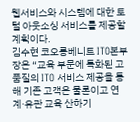웹서비스와 시스템에 대한 토털 아웃소싱 서비스를 제공할 계획이다.
김수현 코오롱베니트 ITO본부장은 “교육 부문에 특화된 고품질의 ITO 서비스 제공을 통해 기존 고객은 물론이고 연계·유관 교육 산하기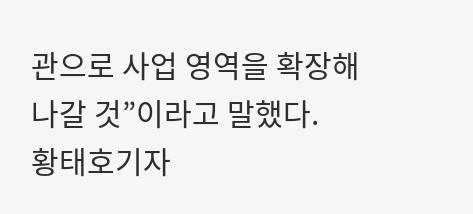관으로 사업 영역을 확장해 나갈 것”이라고 말했다.
황태호기자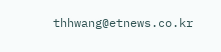thhwang@etnews.co.kr